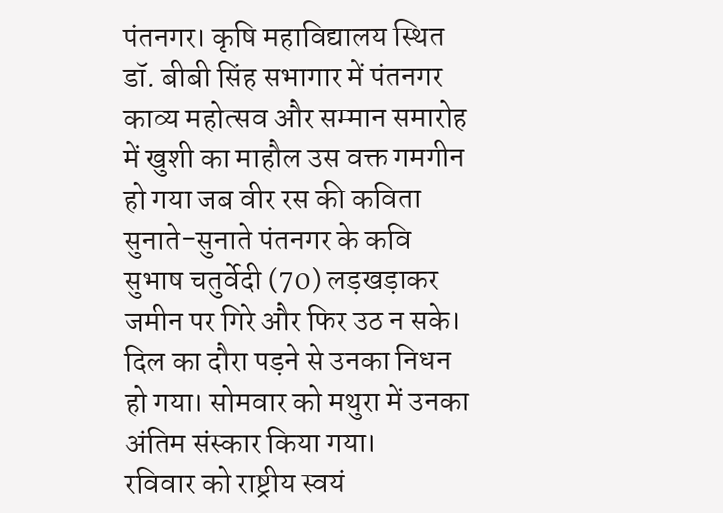पंतनगर। कृषि महाविद्यालय स्थित डॉ. बीबी सिंह सभागार में पंतनगर काव्य महोत्सव और सम्मान समारोह में खुशी का माहौल उस वक्त गमगीन हो गया जब वीर रस की कविता सुनाते-सुनाते पंतनगर के कवि सुभाष चतुर्वेदी (70) लड़खड़ाकर जमीन पर गिरे और फिर उठ न सके। दिल का दौरा पड़ने से उनका निधन हो गया। सोमवार को मथुरा में उनका अंतिम संस्कार किया गया।
रविवार को राष्ट्रीय स्वयं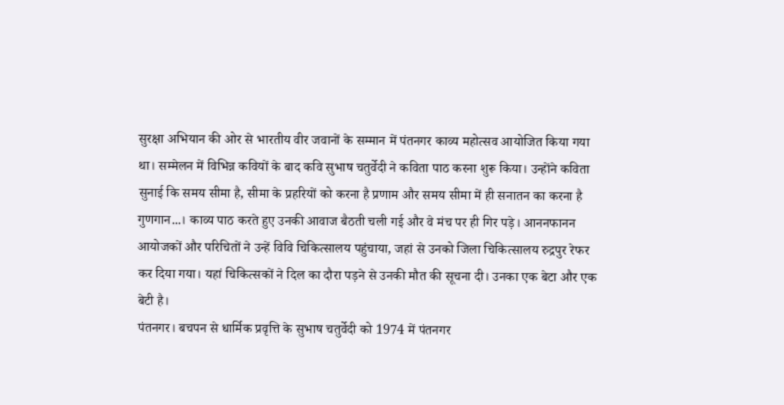सुरक्षा अभियान की ओर से भारतीय वीर जवानों के सम्मान में पंतनगर काव्य महोत्सव आयोजित किया गया था। सम्मेलन में विभिन्न कवियों के बाद कवि सुभाष चतुर्वेदी ने कविता पाठ करना शुरू किया। उन्होंने कविता सुनाई कि समय सीमा है, सीमा के प्रहरियों को करना है प्रणाम और समय सीमा में ही सनातन का करना है गुणगान...। काव्य पाठ करते हुए उनकी आवाज बैठती चली गई और वे मंच पर ही गिर पड़े। आननफानन आयोजकों और परिचितों ने उन्हें विवि चिकित्सालय पहुंचाया, जहां से उनको जिला चिकित्सालय रुद्रपुर रेफर कर दिया गया। यहां चिकित्सकों ने दिल का दौरा पड़ने से उनकी मौत की सूचना दी। उनका एक बेटा और एक बेटी है।
पंतनगर। बचपन से धार्मिक प्रवृत्ति के सुभाष चतुर्वेदी को 1974 में पंतनगर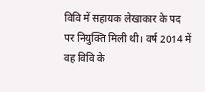विवि में सहायक लेखाकार के पद पर नियुक्ति मिली थी। वर्ष 2014 में वह विवि के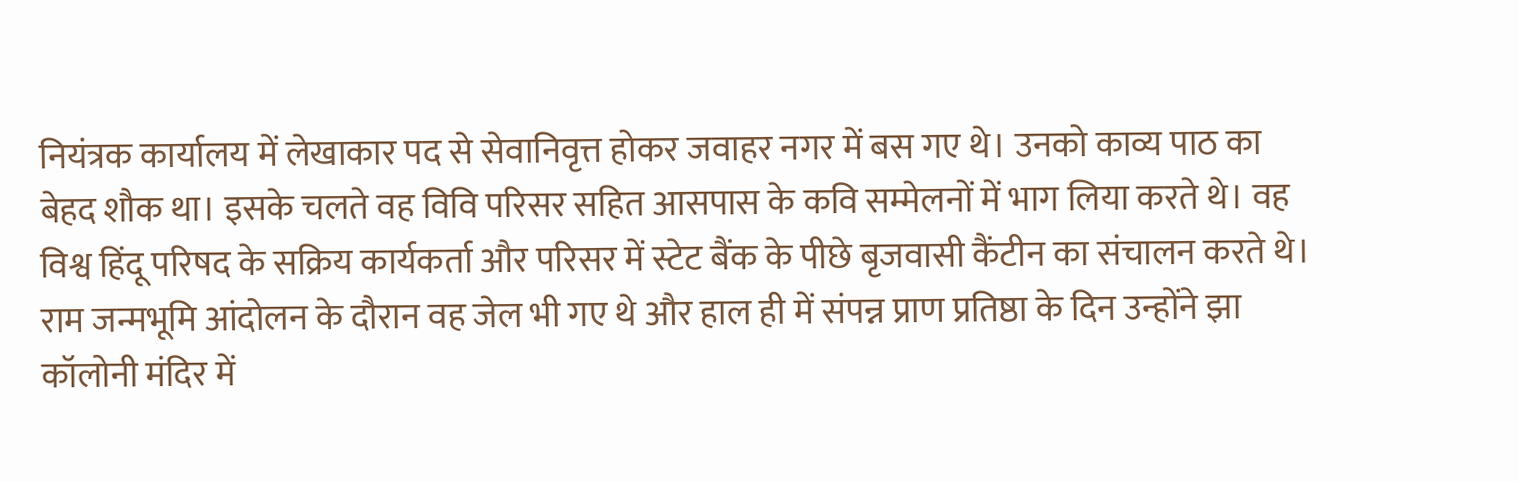नियंत्रक कार्यालय में लेखाकार पद से सेवानिवृत्त होकर जवाहर नगर में बस गए थे। उनको काव्य पाठ का बेहद शौक था। इसके चलते वह विवि परिसर सहित आसपास के कवि सम्मेलनों में भाग लिया करते थे। वह विश्व हिंदू परिषद के सक्रिय कार्यकर्ता और परिसर में स्टेट बैंक के पीछे बृजवासी कैंटीन का संचालन करते थे। राम जन्मभूमि आंदोलन के दौरान वह जेल भी गए थे और हाल ही में संपन्न प्राण प्रतिष्ठा के दिन उन्होंने झा कॉलोनी मंदिर में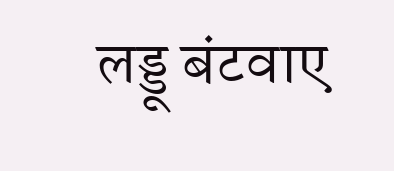लड्डू बंटवाए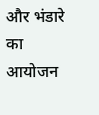और भंडारे का आयोजन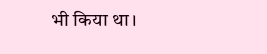भी किया था।